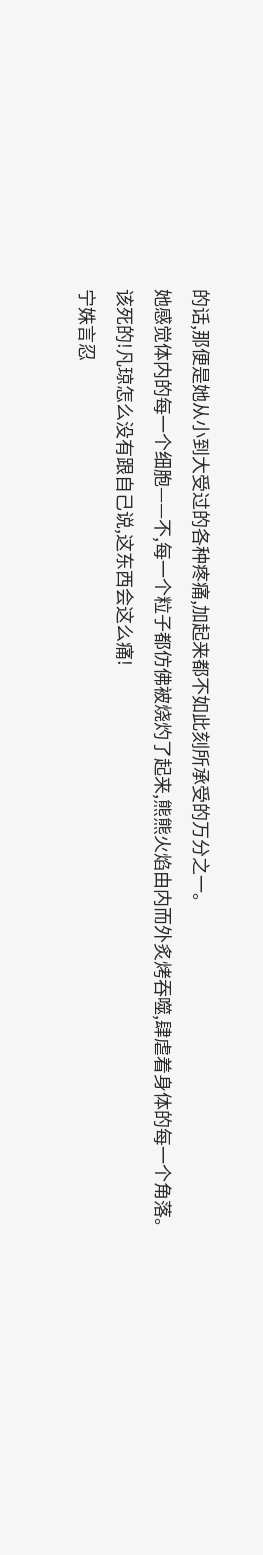的话,那便是她从小到大受过的各种疼痛,加起来都不如此刻所承受的万分之一。
她感觉体内的每一个细胞——不,每一个粒子都仿佛被烧灼了起来,熊熊火焰由内而外炙烤吞噬,肆虐着身体的每一个角落。
该死的!凡琼怎么没有跟自己说,这东西会这么痛!
宁姝言忍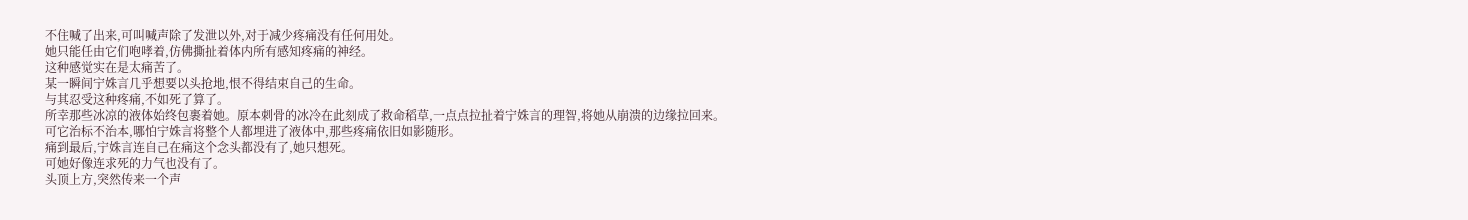不住喊了出来,可叫喊声除了发泄以外,对于减少疼痛没有任何用处。
她只能任由它们咆哮着,仿佛撕扯着体内所有感知疼痛的神经。
这种感觉实在是太痛苦了。
某一瞬间宁姝言几乎想要以头抢地,恨不得结束自己的生命。
与其忍受这种疼痛,不如死了算了。
所幸那些冰凉的液体始终包裹着她。原本刺骨的冰冷在此刻成了救命稻草,一点点拉扯着宁姝言的理智,将她从崩溃的边缘拉回来。
可它治标不治本,哪怕宁姝言将整个人都埋进了液体中,那些疼痛依旧如影随形。
痛到最后,宁姝言连自己在痛这个念头都没有了,她只想死。
可她好像连求死的力气也没有了。
头顶上方,突然传来一个声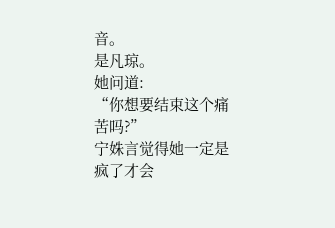音。
是凡琼。
她问道:
“你想要结束这个痛苦吗?”
宁姝言觉得她一定是疯了才会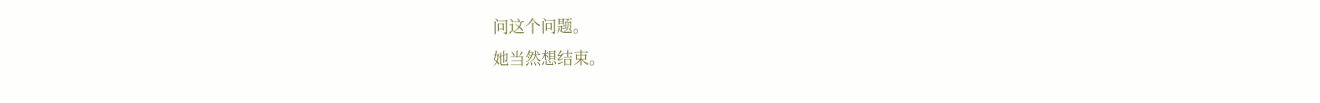问这个问题。
她当然想结束。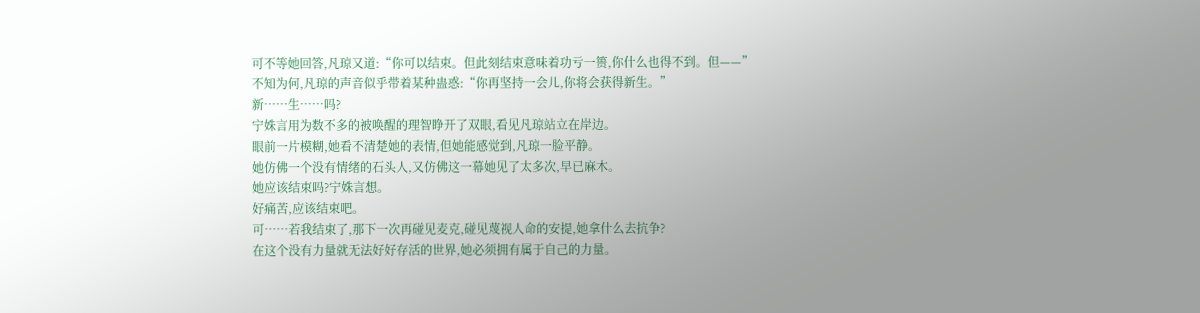可不等她回答,凡琼又道:“你可以结束。但此刻结束意味着功亏一篑,你什么也得不到。但——”
不知为何,凡琼的声音似乎带着某种蛊惑:“你再坚持一会儿,你将会获得新生。”
新……生……吗?
宁姝言用为数不多的被唤醒的理智睁开了双眼,看见凡琼站立在岸边。
眼前一片模糊,她看不清楚她的表情,但她能感觉到,凡琼一脸平静。
她仿佛一个没有情绪的石头人,又仿佛这一幕她见了太多次,早已麻木。
她应该结束吗?宁姝言想。
好痛苦,应该结束吧。
可……若我结束了,那下一次再碰见麦克,碰见蔑视人命的安提,她拿什么去抗争?
在这个没有力量就无法好好存活的世界,她必须拥有属于自己的力量。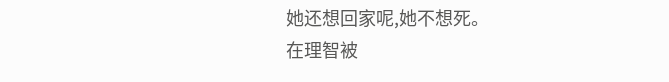她还想回家呢,她不想死。
在理智被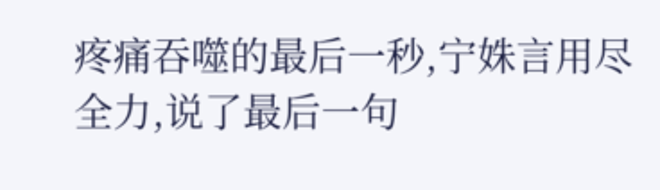疼痛吞噬的最后一秒,宁姝言用尽全力,说了最后一句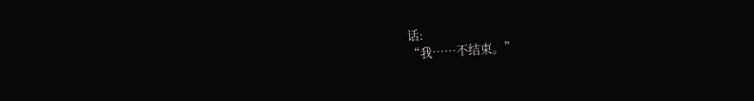话:
“我……不结束。”